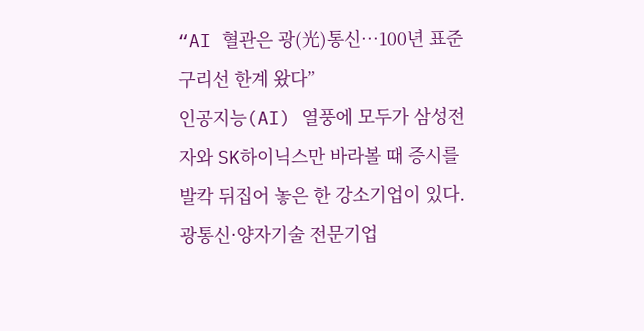“AI 혈관은 광(光)통신…100년 표준 구리선 한계 왔다”
인공지능(AI) 열풍에 모두가 삼성전자와 SK하이닉스만 바라볼 때 증시를 발칵 뒤집어 놓은 한 강소기업이 있다. 광통신·양자기술 전문기업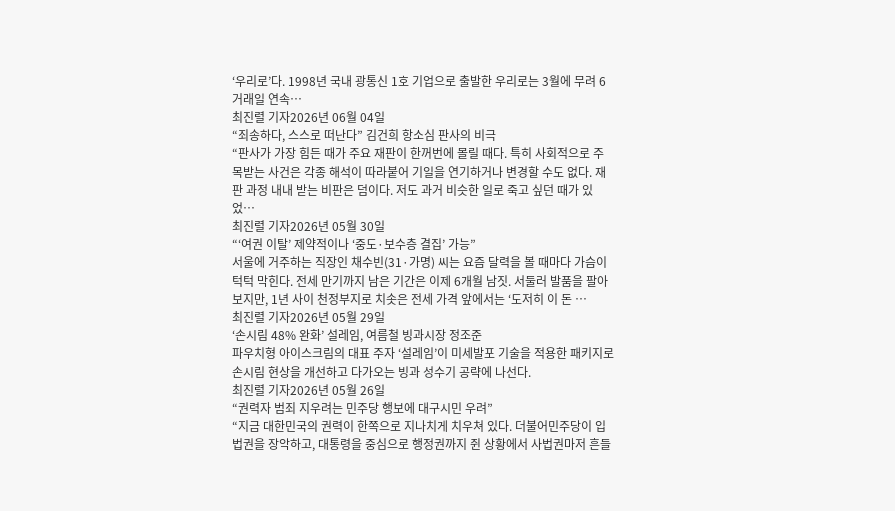‘우리로’다. 1998년 국내 광통신 1호 기업으로 출발한 우리로는 3월에 무려 6거래일 연속…
최진렬 기자2026년 06월 04일
“죄송하다, 스스로 떠난다” 김건희 항소심 판사의 비극
“판사가 가장 힘든 때가 주요 재판이 한꺼번에 몰릴 때다. 특히 사회적으로 주목받는 사건은 각종 해석이 따라붙어 기일을 연기하거나 변경할 수도 없다. 재판 과정 내내 받는 비판은 덤이다. 저도 과거 비슷한 일로 죽고 싶던 때가 있었…
최진렬 기자2026년 05월 30일
“‘여권 이탈’ 제약적이나 ‘중도·보수층 결집’ 가능”
서울에 거주하는 직장인 채수빈(31·가명) 씨는 요즘 달력을 볼 때마다 가슴이 턱턱 막힌다. 전세 만기까지 남은 기간은 이제 6개월 남짓. 서둘러 발품을 팔아보지만, 1년 사이 천정부지로 치솟은 전세 가격 앞에서는 ‘도저히 이 돈 …
최진렬 기자2026년 05월 29일
‘손시림 48% 완화’ 설레임, 여름철 빙과시장 정조준
파우치형 아이스크림의 대표 주자 ‘설레임’이 미세발포 기술을 적용한 패키지로 손시림 현상을 개선하고 다가오는 빙과 성수기 공략에 나선다.
최진렬 기자2026년 05월 26일
“권력자 범죄 지우려는 민주당 행보에 대구시민 우려”
“지금 대한민국의 권력이 한쪽으로 지나치게 치우쳐 있다. 더불어민주당이 입법권을 장악하고, 대통령을 중심으로 행정권까지 쥔 상황에서 사법권마저 흔들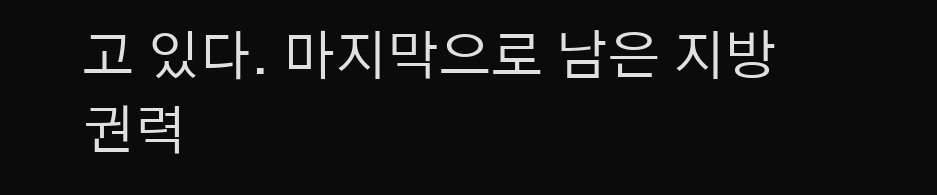고 있다. 마지막으로 남은 지방 권력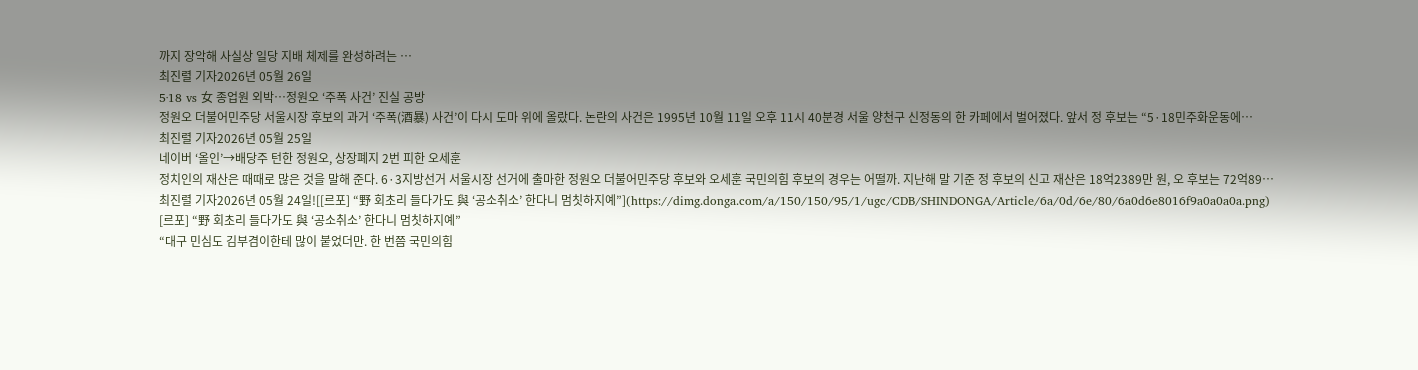까지 장악해 사실상 일당 지배 체제를 완성하려는 …
최진렬 기자2026년 05월 26일
5·18 vs 女 종업원 외박…정원오 ‘주폭 사건’ 진실 공방
정원오 더불어민주당 서울시장 후보의 과거 ‘주폭(酒暴) 사건’이 다시 도마 위에 올랐다. 논란의 사건은 1995년 10월 11일 오후 11시 40분경 서울 양천구 신정동의 한 카페에서 벌어졌다. 앞서 정 후보는 “5·18민주화운동에…
최진렬 기자2026년 05월 25일
네이버 ‘올인’→배당주 턴한 정원오, 상장폐지 2번 피한 오세훈
정치인의 재산은 때때로 많은 것을 말해 준다. 6·3지방선거 서울시장 선거에 출마한 정원오 더불어민주당 후보와 오세훈 국민의힘 후보의 경우는 어떨까. 지난해 말 기준 정 후보의 신고 재산은 18억2389만 원, 오 후보는 72억89…
최진렬 기자2026년 05월 24일![[르포] “野 회초리 들다가도 與 ‘공소취소’ 한다니 멈칫하지예”](https://dimg.donga.com/a/150/150/95/1/ugc/CDB/SHINDONGA/Article/6a/0d/6e/80/6a0d6e8016f9a0a0a0a.png)
[르포] “野 회초리 들다가도 與 ‘공소취소’ 한다니 멈칫하지예”
“대구 민심도 김부겸이한테 많이 붙었더만. 한 번쯤 국민의힘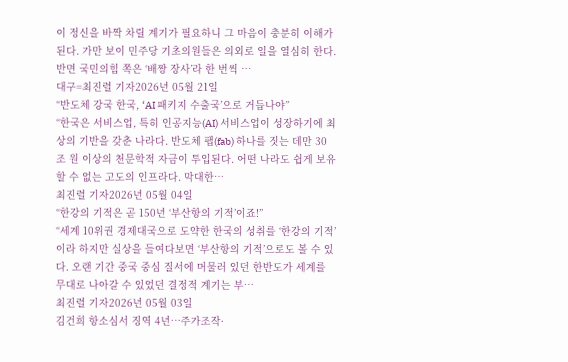이 정신을 바짝 차릴 계기가 필요하니 그 마음이 충분히 이해가 된다. 가만 보이 민주당 기초의원들은 의외로 일을 열심히 한다. 반면 국민의힘 쪽은 ‘배짱 장사’라 한 번씩 …
대구=최진렬 기자2026년 05월 21일
“반도체 강국 한국, ‘AI 패키지 수출국’으로 거듭나야”
“한국은 서비스업, 특히 인공지능(AI) 서비스업이 성장하기에 최상의 기반을 갖춘 나라다. 반도체 팹(fab) 하나를 짓는 데만 30조 원 이상의 천문학적 자금이 투입된다. 어떤 나라도 쉽게 보유할 수 없는 고도의 인프라다. 막대한…
최진렬 기자2026년 05월 04일
“한강의 기적은 곧 150년 ‘부산항의 기적’이죠!”
“세계 10위권 경제대국으로 도약한 한국의 성취를 ‘한강의 기적’이라 하지만 실상을 들여다보면 ‘부산항의 기적’으로도 볼 수 있다. 오랜 기간 중국 중심 질서에 머물러 있던 한반도가 세계를 무대로 나아갈 수 있었던 결정적 계기는 부…
최진렬 기자2026년 05월 03일
김건희 항소심서 징역 4년…주가조작·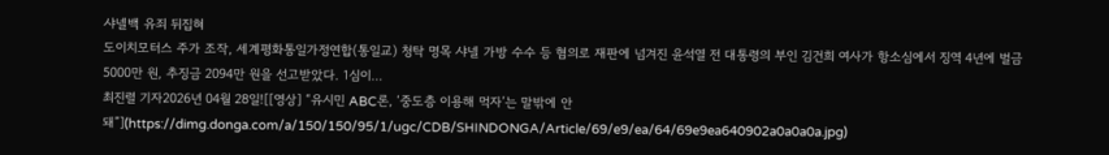샤넬백 유죄 뒤집혀
도이치모터스 주가 조작, 세계평화통일가정연합(통일교) 청탁 명목 샤넬 가방 수수 등 혐의로 재판에 넘겨진 윤석열 전 대통령의 부인 김건희 여사가 항소심에서 징역 4년에 벌금 5000만 원, 추징금 2094만 원을 선고받았다. 1심이…
최진렬 기자2026년 04월 28일![[영상] “유시민 ABC론, ‘중도층 이용해 먹자’는 말밖에 안 돼”](https://dimg.donga.com/a/150/150/95/1/ugc/CDB/SHINDONGA/Article/69/e9/ea/64/69e9ea640902a0a0a0a.jpg)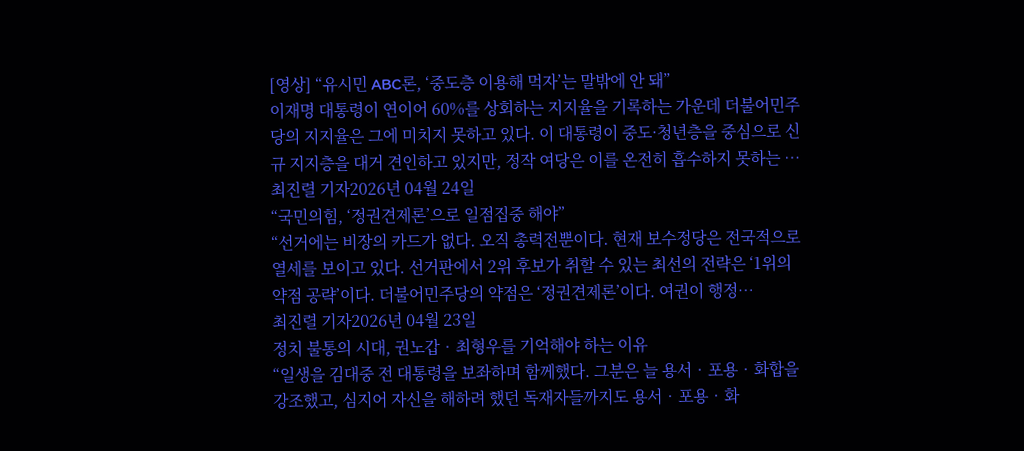[영상] “유시민 ABC론, ‘중도층 이용해 먹자’는 말밖에 안 돼”
이재명 대통령이 연이어 60%를 상회하는 지지율을 기록하는 가운데 더불어민주당의 지지율은 그에 미치지 못하고 있다. 이 대통령이 중도·청년층을 중심으로 신규 지지층을 대거 견인하고 있지만, 정작 여당은 이를 온전히 흡수하지 못하는 …
최진렬 기자2026년 04월 24일
“국민의힘, ‘정권견제론’으로 일점집중 해야”
“선거에는 비장의 카드가 없다. 오직 총력전뿐이다. 현재 보수정당은 전국적으로 열세를 보이고 있다. 선거판에서 2위 후보가 취할 수 있는 최선의 전략은 ‘1위의 약점 공략’이다. 더불어민주당의 약점은 ‘정권견제론’이다. 여권이 행정…
최진렬 기자2026년 04월 23일
정치 불통의 시대, 권노갑‧최형우를 기억해야 하는 이유
“일생을 김대중 전 대통령을 보좌하며 함께했다. 그분은 늘 용서‧포용‧화합을 강조했고, 심지어 자신을 해하려 했던 독재자들까지도 용서‧포용‧화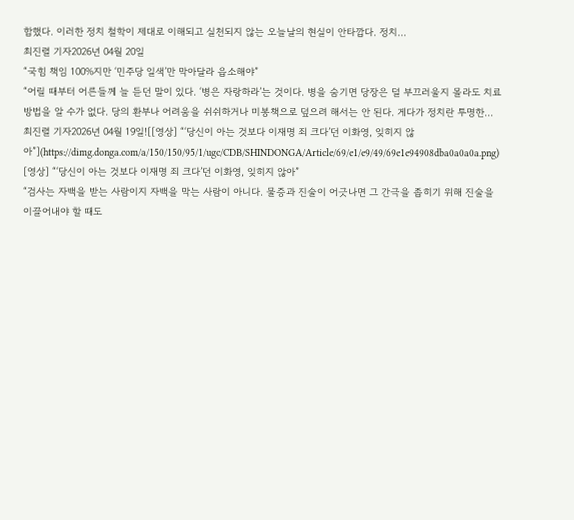합했다. 이러한 정치 철학이 제대로 이해되고 실천되지 않는 오늘날의 현실이 안타깝다. 정치…
최진렬 기자2026년 04월 20일
“국힘 책임 100%지만 ‘민주당 일색’만 막아달라 읍소해야”
“어릴 때부터 어른들께 늘 듣던 말이 있다. ‘병은 자랑하라’는 것이다. 병을 숨기면 당장은 덜 부끄러울지 몰라도 치료 방법을 알 수가 없다. 당의 환부나 어려움을 쉬쉬하거나 미봉책으로 덮으려 해서는 안 된다. 게다가 정치란 투명한…
최진렬 기자2026년 04월 19일![[영상] “‘당신이 아는 것보다 이재명 죄 크다’던 이화영, 잊히지 않아”](https://dimg.donga.com/a/150/150/95/1/ugc/CDB/SHINDONGA/Article/69/e1/e9/49/69e1e94908dba0a0a0a.png)
[영상] “‘당신이 아는 것보다 이재명 죄 크다’던 이화영, 잊히지 않아”
“검사는 자백을 받는 사람이지 자백을 막는 사람이 아니다. 물증과 진술이 어긋나면 그 간극을 좁히기 위해 진술을 이끌어내야 할 때도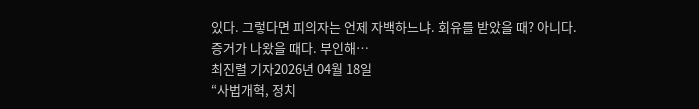있다. 그렇다면 피의자는 언제 자백하느냐. 회유를 받았을 때? 아니다. 증거가 나왔을 때다. 부인해…
최진렬 기자2026년 04월 18일
“사법개혁, 정치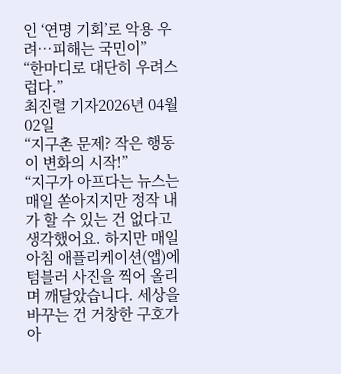인 ‘연명 기회’로 악용 우려…피해는 국민이”
“한마디로 대단히 우려스럽다.”
최진렬 기자2026년 04월 02일
“지구촌 문제? 작은 행동이 변화의 시작!”
“지구가 아프다는 뉴스는 매일 쏟아지지만 정작 내가 할 수 있는 건 없다고 생각했어요. 하지만 매일 아침 애플리케이션(앱)에 텀블러 사진을 찍어 올리며 깨달았습니다. 세상을 바꾸는 건 거창한 구호가 아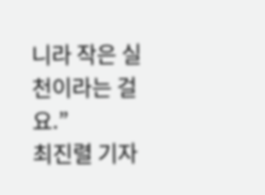니라 작은 실천이라는 걸요.”
최진렬 기자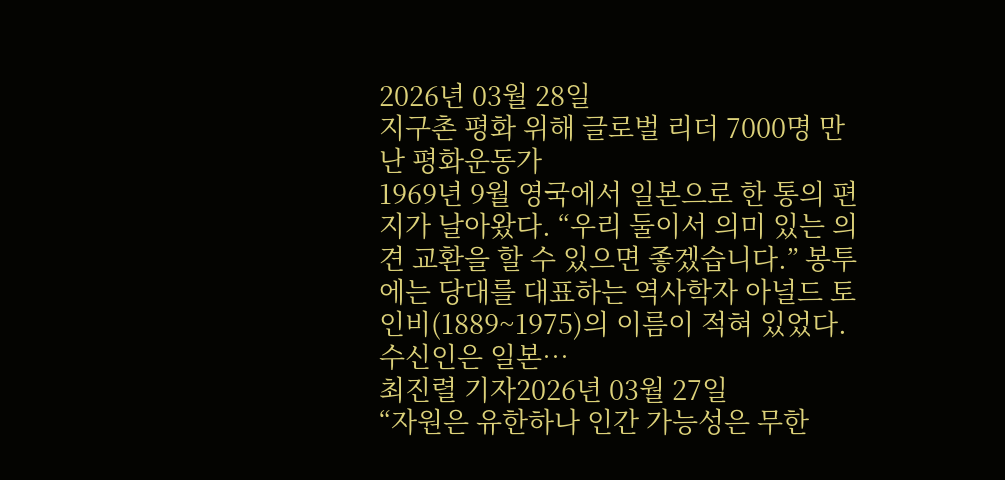2026년 03월 28일
지구촌 평화 위해 글로벌 리더 7000명 만난 평화운동가
1969년 9월 영국에서 일본으로 한 통의 편지가 날아왔다. “우리 둘이서 의미 있는 의견 교환을 할 수 있으면 좋겠습니다.” 봉투에는 당대를 대표하는 역사학자 아널드 토인비(1889~1975)의 이름이 적혀 있었다. 수신인은 일본…
최진렬 기자2026년 03월 27일
“자원은 유한하나 인간 가능성은 무한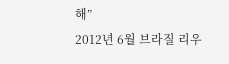해”
2012년 6월 브라질 리우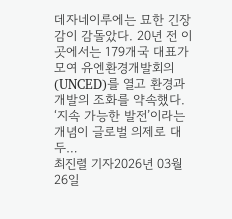데자네이루에는 묘한 긴장감이 감돌았다. 20년 전 이곳에서는 179개국 대표가 모여 유엔환경개발회의(UNCED)를 열고 환경과 개발의 조화를 약속했다. ‘지속 가능한 발전’이라는 개념이 글로벌 의제로 대두…
최진렬 기자2026년 03월 26일